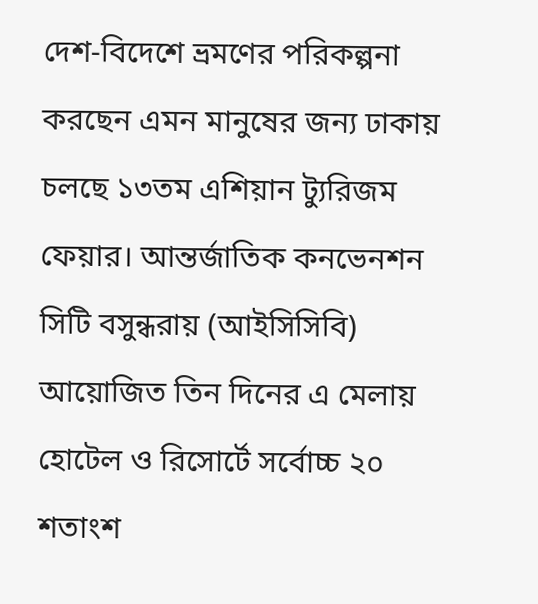দেশ-বিদেশে ভ্রমণের পরিকল্পনা করছেন এমন মানুষের জন্য ঢাকায় চলছে ১৩তম এশিয়ান ট্যুরিজম ফেয়ার। আন্তর্জাতিক কনভেনশন সিটি বসুন্ধরায় (আইসিসিবি) আয়োজিত তিন দিনের এ মেলায় হোটেল ও রিসোর্টে সর্বোচ্চ ২০ শতাংশ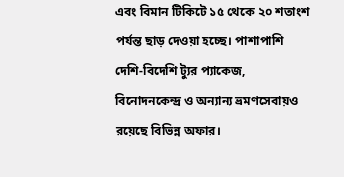এবং বিমান টিকিটে ১৫ থেকে ২০ শতাংশ পর্যন্ত ছাড় দেওয়া হচ্ছে। পাশাপাশি দেশি-বিদেশি ট্যুর প্যাকেজ, বিনোদনকেন্দ্র ও অন্যান্য ভ্রমণসেবায়ও রয়েছে বিভিন্ন অফার।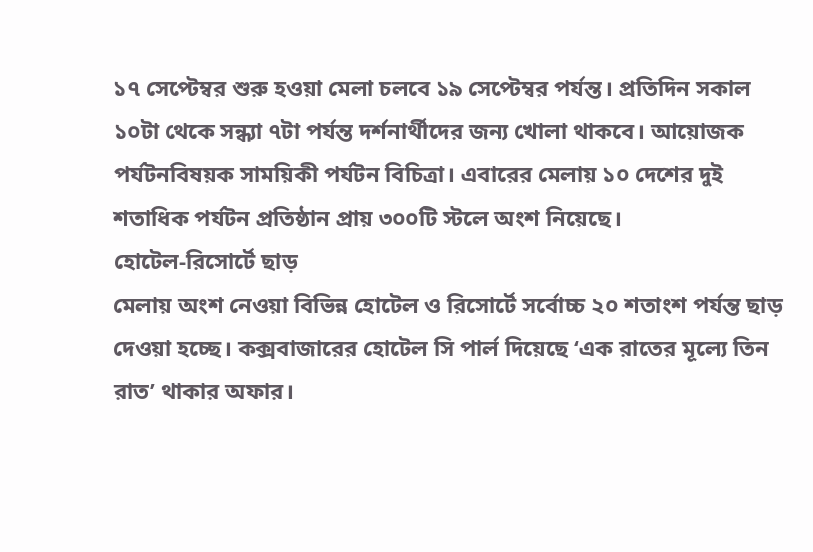১৭ সেপ্টেম্বর শুরু হওয়া মেলা চলবে ১৯ সেপ্টেম্বর পর্যন্ত। প্রতিদিন সকাল ১০টা থেকে সন্ধ্যা ৭টা পর্যন্ত দর্শনার্থীদের জন্য খোলা থাকবে। আয়োজক পর্যটনবিষয়ক সাময়িকী পর্যটন বিচিত্রা। এবারের মেলায় ১০ দেশের দুই শতাধিক পর্যটন প্রতিষ্ঠান প্রায় ৩০০টি স্টলে অংশ নিয়েছে।
হোটেল-রিসোর্টে ছাড়
মেলায় অংশ নেওয়া বিভিন্ন হোটেল ও রিসোর্টে সর্বোচ্চ ২০ শতাংশ পর্যন্ত ছাড় দেওয়া হচ্ছে। কক্সবাজারের হোটেল সি পার্ল দিয়েছে ‘এক রাতের মূল্যে তিন রাত’ থাকার অফার।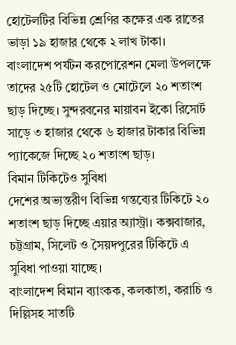হোটেলটির বিভিন্ন শ্রেণির কক্ষের এক রাতের ভাড়া ১৯ হাজার থেকে ২ লাখ টাকা।
বাংলাদেশ পর্যটন করপোরেশন মেলা উপলক্ষে তাদের ২৫টি হোটেল ও মোটেলে ২০ শতাংশ ছাড় দিচ্ছে। সুন্দরবনের মায়াবন ইকো রিসোর্ট সাড়ে ৩ হাজার থেকে ৬ হাজার টাকার বিভিন্ন প্যাকেজে দিচ্ছে ২০ শতাংশ ছাড়।
বিমান টিকিটেও সুবিধা
দেশের অভ্যন্তরীণ বিভিন্ন গন্তব্যের টিকিটে ২০ শতাংশ ছাড় দিচ্ছে এয়ার অ্যাস্ট্রা। কক্সবাজার, চট্টগ্রাম, সিলেট ও সৈয়দপুরের টিকিটে এ সুবিধা পাওয়া যাচ্ছে।
বাংলাদেশ বিমান ব্যাংকক, কলকাতা, করাচি ও দিল্লিসহ সাতটি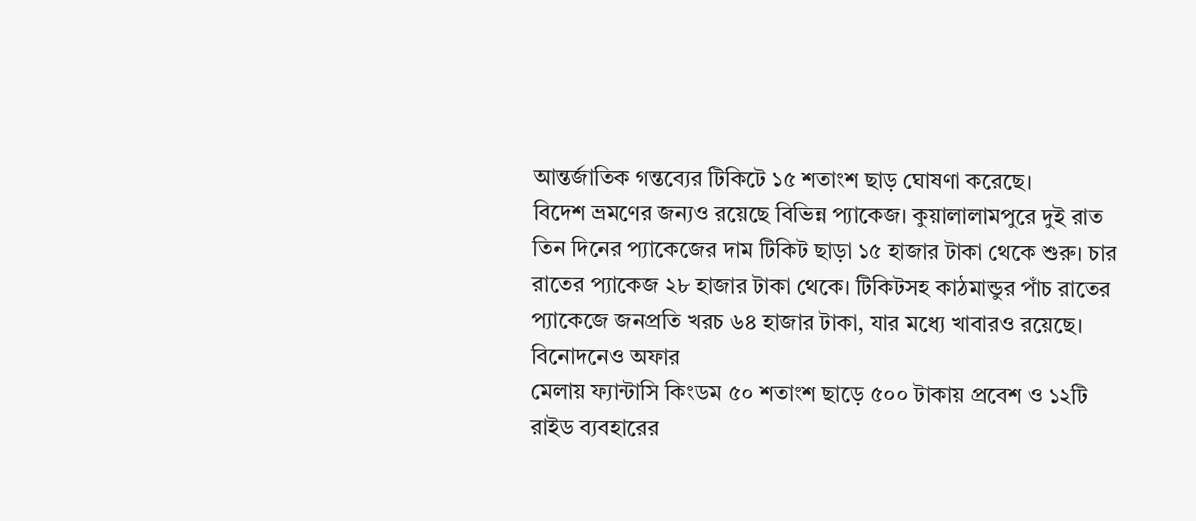আন্তর্জাতিক গন্তব্যের টিকিটে ১৫ শতাংশ ছাড় ঘোষণা করেছে।
বিদেশ ভ্রমণের জন্যও রয়েছে বিভিন্ন প্যাকেজ। কুয়ালালামপুরে দুই রাত তিন দিনের প্যাকেজের দাম টিকিট ছাড়া ১৫ হাজার টাকা থেকে শুরু। চার রাতের প্যাকেজ ২৮ হাজার টাকা থেকে। টিকিটসহ কাঠমান্ডুর পাঁচ রাতের প্যাকেজে জনপ্রতি খরচ ৬৪ হাজার টাকা, যার মধ্যে খাবারও রয়েছে।
বিনোদনেও অফার
মেলায় ফ্যান্টাসি কিংডম ৫০ শতাংশ ছাড়ে ৫০০ টাকায় প্রবেশ ও ১২টি রাইড ব্যবহারের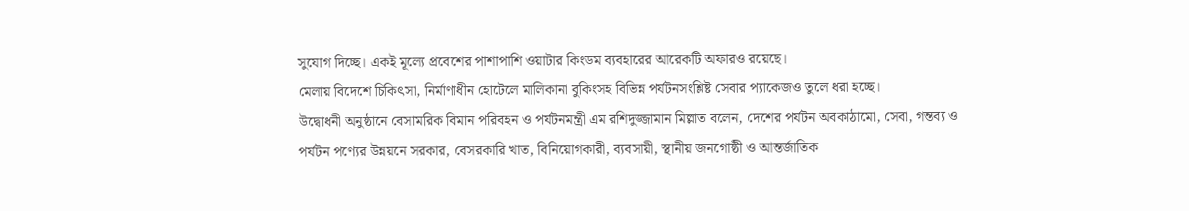সুযোগ দিচ্ছে। একই মূল্যে প্রবেশের পাশাপাশি ওয়াটার কিংডম ব্যবহারের আরেকটি অফারও রয়েছে।
মেলায় বিদেশে চিকিৎসা, নির্মাণাধীন হোটেলে মালিকানা বুকিংসহ বিভিন্ন পর্যটনসংশ্লিষ্ট সেবার প্যাকেজও তুলে ধরা হচ্ছে।
উদ্বোধনী অনুষ্ঠানে বেসামরিক বিমান পরিবহন ও পর্যটনমন্ত্রী এম রশিদুজ্জামান মিল্লাত বলেন, দেশের পর্যটন অবকাঠামো, সেবা, গন্তব্য ও পর্যটন পণ্যের উন্নয়নে সরকার, বেসরকারি খাত, বিনিয়োগকারী, ব্যবসায়ী, স্থানীয় জনগোষ্ঠী ও আন্তর্জাতিক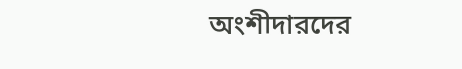অংশীদারদের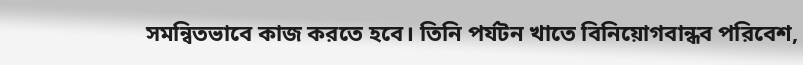সমন্বিতভাবে কাজ করতে হবে। তিনি পর্যটন খাতে বিনিয়োগবান্ধব পরিবেশ,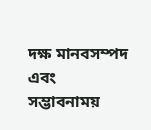দক্ষ মানবসম্পদ এবং সম্ভাবনাময়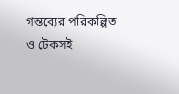গন্তব্যের পরিকল্পিত ও টেকসই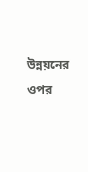উন্নয়নের ওপর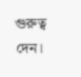গুরুত্ব দেন।